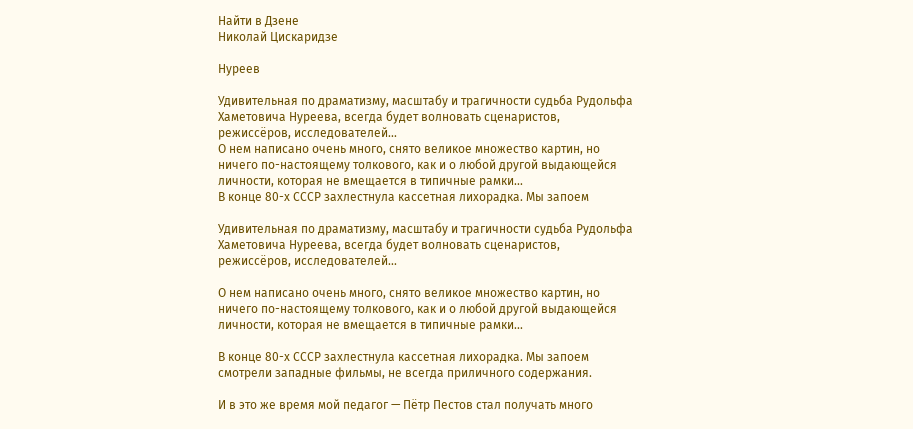Найти в Дзене
Николай Цискаридзе

Нуреев

Удивительная по драматизму, масштабу и трагичности судьба Рудольфа Хаметовича Нуреева, всегда будет волновать сценаристов, режиссёров, исследователей...
О нем написано очень много, снято великое множество картин, но ничего по-настоящему толкового, как и о любой другой выдающейся личности, которая не вмещается в типичные рамки...
В конце 80-х СССР захлестнула кассетная лихорадка. Мы запоем

Удивительная по драматизму, масштабу и трагичности судьба Рудольфа Хаметовича Нуреева, всегда будет волновать сценаристов, режиссёров, исследователей...

О нем написано очень много, снято великое множество картин, но ничего по-настоящему толкового, как и о любой другой выдающейся личности, которая не вмещается в типичные рамки...

В конце 80-х СССР захлестнула кассетная лихорадка. Мы запоем смотрели западные фильмы, не всегда приличного содержания.

И в это же время мой педагог — Пётр Пестов стал получать много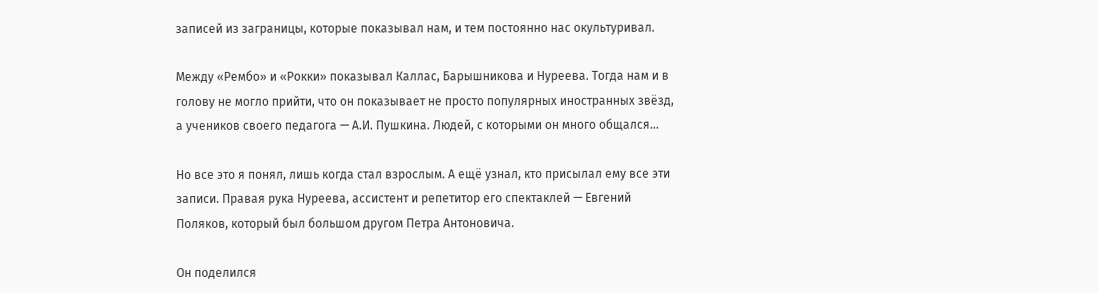записей из заграницы, которые показывал нам, и тем постоянно нас окультуривал.

Между «Рембо» и «Рокки» показывал Каллас, Барышникова и Нуреева. Тогда нам и в голову не могло прийти, что он показывает не просто популярных иностранных звёзд, а учеников своего педагога — А.И. Пушкина. Людей, с которыми он много общался...

Но все это я понял, лишь когда стал взрослым. А ещё узнал, кто присылал ему все эти записи. Правая рука Нуреева, ассистент и репетитор его спектаклей — Евгений Поляков, который был большом другом Петра Антоновича.

Он поделился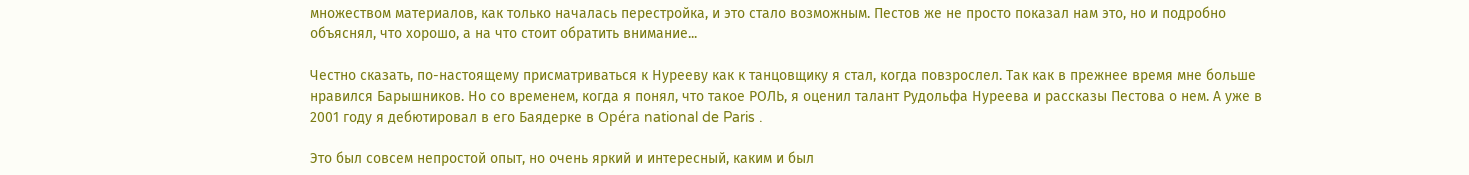множеством материалов, как только началась перестройка, и это стало возможным. Пестов же не просто показал нам это, но и подробно объяснял, что хорошо, а на что стоит обратить внимание...

Честно сказать, по-настоящему присматриваться к Нурееву как к танцовщику я стал, когда повзрослел. Так как в прежнее время мне больше нравился Барышников. Но со временем, когда я понял, что такое РОЛЬ, я оценил талант Рудольфа Нуреева и рассказы Пестова о нем. А уже в 2001 году я дебютировал в его Баядерке в Opéra national de Paris .

Это был совсем непростой опыт, но очень яркий и интересный, каким и был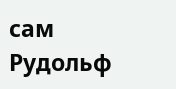сам Рудольф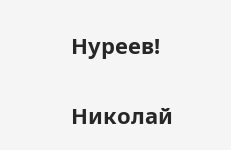Нуреев!

Николай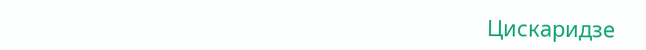Цискаридзе